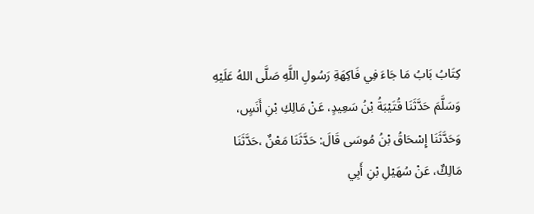كِتَابُ بَابُ مَا جَاءَ فِي فَاكِهَةِ رَسُولِ اللَّهِ صَلَّى اللهُ عَلَيْهِ وَسَلَّمَ حَدَّثَنَا قُتَيْبَةُ بْنُ سَعِيدٍ، عَنْ مَالِكِ بْنِ أَنَسٍ، وَحَدَّثَنَا إِسْحَاقُ بْنُ مُوسَى قَالَ: حَدَّثَنَا مَعْنٌ ،حَدَّثَنَا مَالِكٌ، عَنْ سُهَيْلِ بْنِ أَبِي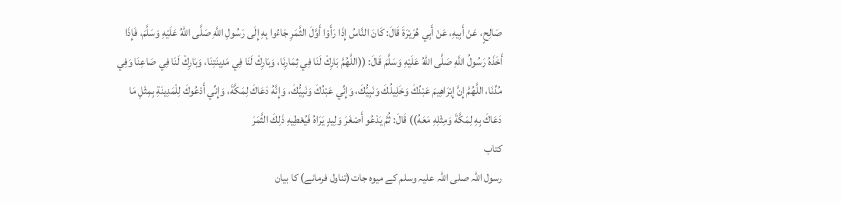صَالِحٍ، عَنْ أَبِيهِ، عَنْ أَبِي هُرَيْرَةَ قَالَ: كَانَ النَّاسُ إِذَا رَأَوْا أَوَّلَ الثَّمَرِ جَاءُوا بِهِ إِلَى رَسُولِ اللَّهِ صَلَّى اللهُ عَلَيْهِ وَسَلَّمَ، فَإِذَا أَخَذَهُ رَسُولُ اللَّهِ صَلَّى اللهُ عَلَيْهِ وَسَلَّمَ قَالَ: ((اللَّهُمَّ بَارِكْ لَنَا فِي ثِمَارِنَا، وَبَارِكْ لَنَا فِي مَدِينَتِنَا، وَبَارِكْ لَنَا فِي صَاعِنَا وَفِي مُدِّنَا، اللَّهُمَّ إِنَّ إِبْرَاهِيمَ عَبْدُكَ وَخَلِيلُكَ وَنَبِيُّكَ، وَإِنِّي عَبْدُكَ وَنَبِيُّكَ، وَإِنَّهُ دَعَاكَ لِمَكَّةَ، وَإِنِّي أَدْعُوكَ لِلْمَدِينَةِ بِمِثْلِ مَا دَعَاكَ بِهِ لِمَكَّةَ وَمِثْلِهِ مَعَهُ)) قَالَ: ثُمَّ يَدْعُو أَصْغَرَ وَلِيدٍ يَرَاهُ فَيُعْطِيهِ ذَلِكَ الثَّمَرَ
کتاب
رسول اللہ صلی اللہ علیہ وسلم کے میوہ جات(تناول فرمانے) کا بیان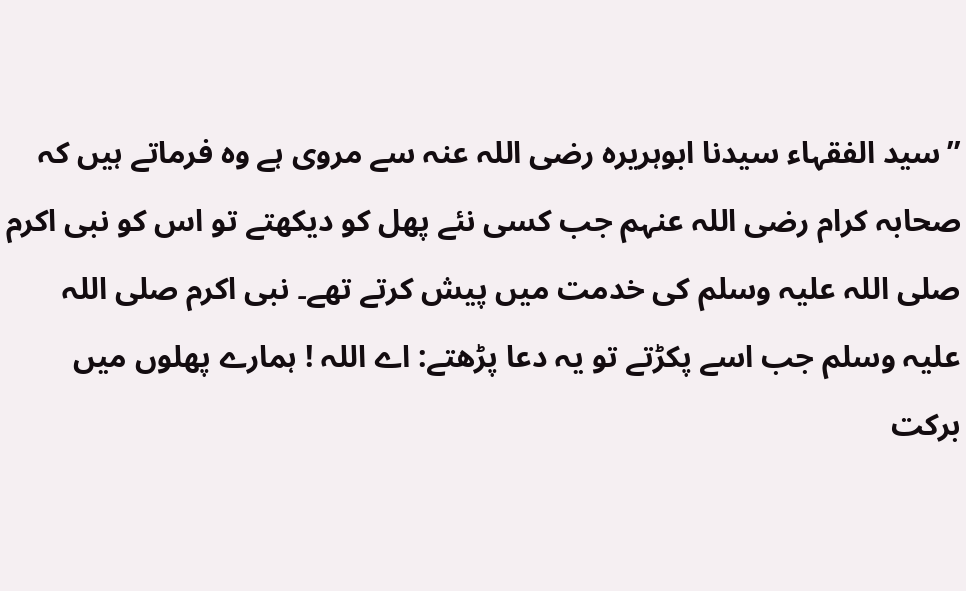’’سید الفقہاء سیدنا ابوہریرہ رضی اللہ عنہ سے مروی ہے وہ فرماتے ہیں کہ صحابہ کرام رضی اللہ عنہم جب کسی نئے پھل کو دیکھتے تو اس کو نبی اکرم صلی اللہ علیہ وسلم کی خدمت میں پیش کرتے تھے۔ نبی اکرم صلی اللہ علیہ وسلم جب اسے پکڑتے تو یہ دعا پڑھتے: اے اللہ ! ہمارے پھلوں میں برکت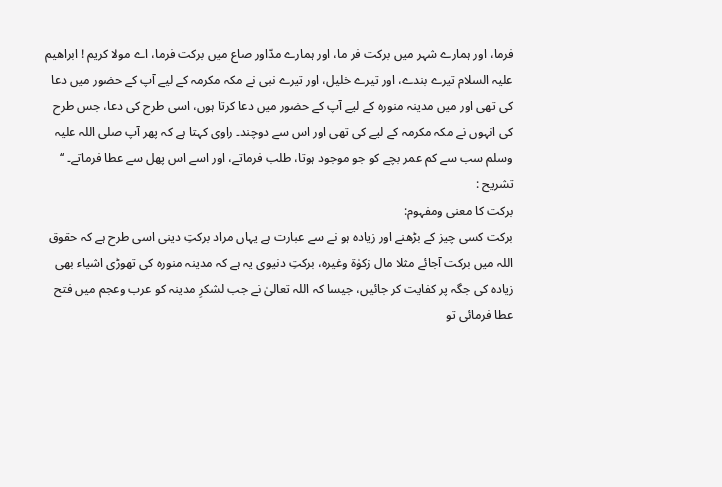فرما، اور ہمارے شہر میں برکت فر ما، اور ہمارے مدّاور صاع میں برکت فرما، اے مولا کریم ! ابراھیم علیہ السلام تیرے بندے، اور تیرے خلیل، اور تیرے نبی نے مکہ مکرمہ کے لیے آپ کے حضور میں دعا کی تھی اور میں مدینہ منورہ کے لیے آپ کے حضور میں دعا کرتا ہوں، اسی طرح کی دعا، جس طرح کی انہوں نے مکہ مکرمہ کے لیے کی تھی اور اس سے دوچند۔ راوی کہتا ہے کہ پھر آپ صلی اللہ علیہ وسلم سب سے کم عمر بچے کو جو موجود ہوتا، طلب فرماتے، اور اسے اس پھل سے عطا فرماتے۔ ‘‘
تشریح :
برکت کا معنی ومفہوم:
برکت کسی چیز کے بڑھنے اور زیادہ ہو نے سے عبارت ہے یہاں مراد برکتِ دینی اسی طرح ہے کہ حقوق اللہ میں برکت آجائے مثلا مال زکوٰۃ وغیرہ، برکتِ دنیوی یہ ہے کہ مدینہ منورہ کی تھوڑی اشیاء بھی زیادہ کی جگہ پر کفایت کر جائیں، جیسا کہ اللہ تعالیٰ نے جب لشکرِ مدینہ کو عرب وعجم میں فتح عطا فرمائی تو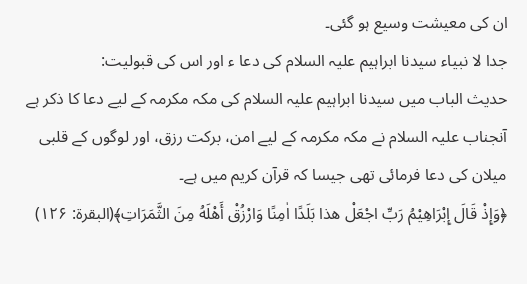ان کی معیشت وسیع ہو گئی۔
جدا لا نبیاء سیدنا ابراہیم علیہ السلام کی دعا ء اور اس کی قبولیت:
حدیث الباب میں سیدنا ابراہیم علیہ السلام کی مکہ مکرمہ کے لیے دعا کا ذکر ہے آنجناب علیہ السلام نے مکہ مکرمہ کے لیے امن، برکت رزق، اور لوگوں کے قلبی میلان کی دعا فرمائی تھی جیسا کہ قرآن کریم میں ہے۔
﴿وَإِذْ قَالَ إِبْرَاهِیْمُ رَبِّ اجْعَلْ هذا بَلَدًا اٰمِنًا وَارْزُقْ أَهْلَهُ مِنَ الثَّمَرَاتِ﴾(البقرة: ۱۲۶)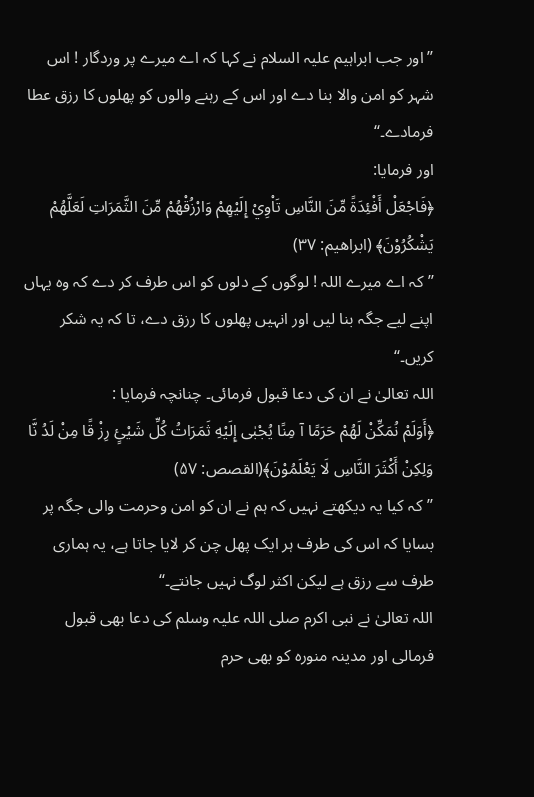’’اور جب ابراہیم علیہ السلام نے کہا کہ اے میرے پر وردگار ! اس شہر کو امن والا بنا دے اور اس کے رہنے والوں کو پھلوں کا رزق عطا فرمادے۔‘‘
اور فرمایا:
﴿فَاجْعَلْ أَفْئِدَةً مِّنَ النَّاسِ تَاْوِيْ إِلَیْهِمْ وَارْزُقْهُمْ مِّنَ الثَّمَرَاتِ لَعَلَّهُمْ یَشْکُرُوْنَ﴾ (ابراهیم: ۳۷)
’’کہ اے میرے اللہ ! لوگوں کے دلوں کو اس طرف کر دے کہ وہ یہاں اپنے لیے جگہ بنا لیں اور انہیں پھلوں کا رزق دے، تا کہ یہ شکر کریں۔‘‘
اللہ تعالیٰ نے ان کی دعا قبول فرمائی۔ چنانچہ فرمایا :
﴿أَوَلَمْ نُمَکِّنْ لَهُمْ حَرَمًا آ مِنًا یُجْبٰی إِلَیْهِ ثَمَرَاتُ کُلِّ شَیْیٍٔ رِزْ قًا مِنْ لَدُ نَّا وَلِکِنْ أَکْثَرَ النَّاسِ لَا یَعْلَمُوْنَ﴾(القصص: ۵۷)
’’کہ کیا یہ دیکھتے نہیں کہ ہم نے ان کو امن وحرمت والی جگہ پر بسایا کہ اس کی طرف ہر ایک پھل چن کر لایا جاتا ہے، یہ ہماری طرف سے رزق ہے لیکن اکثر لوگ نہیں جانتے۔‘‘
اللہ تعالیٰ نے نبی اکرم صلی اللہ علیہ وسلم کی دعا بھی قبول فرمالی اور مدینہ منورہ کو بھی حرم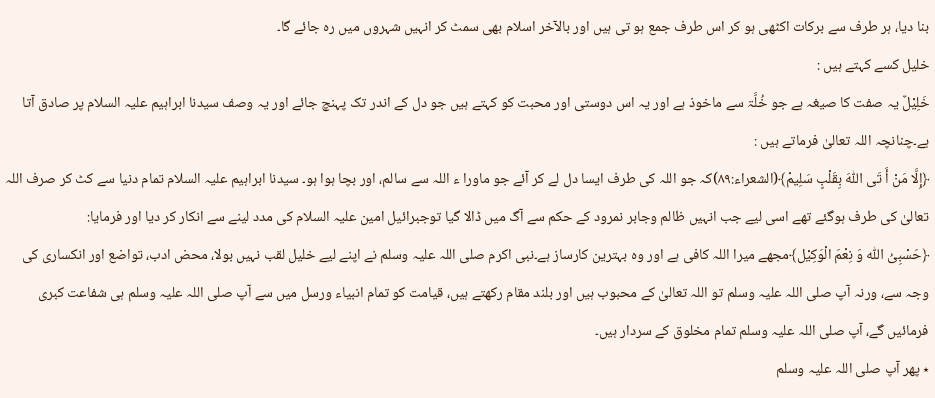بنا دیا، ہر طرف سے برکات اکٹھی ہو کر اس طرف جمع ہو تی ہیں اور بالآخر اسلام بھی سمٹ کر انہیں شہروں میں رہ جائے گا۔
خلیل کسے کہتے ہیں :
خَلِیْلٌ یہ صفت کا صیغہ ہے جو خُلَّۃ سے ماخوذ ہے اور یہ اس دوستی اور محبت کو کہتے ہیں جو دل کے اندر تک پہنچ جائے اور یہ وصف سیدنا ابراہیم علیہ السلام پر صادق آتا ہے۔چنانچہ اللہ تعالیٰ فرماتے ہیں :
﴿إِلَّا مَنْ أَ تَی اللّٰهَ بِقَلْبٍ سَلِیمْ﴾(الشعراء:۸۹)کہ جو اللہ کی طرف ایسا دل لے کر آئے جو ماورا ء اللہ سے سالم، اور بچا ہوا ہو۔ سیدنا ابراہیم علیہ السلام تمام دنیا سے کٹ کر صرف اللہ تعالیٰ کی طرف ہوگئے تھے اسی لیے جب انہیں ظالم وجابر نمرود کے حکم سے آگ میں ڈالا گیا توجبرائیل امین علیہ السلام کی مدد لینے سے انکار کر دیا اور فرمایا:
﴿حَسْبِیُ اللّٰه وَ نِعْمَ الْوَکِیْل﴾مجھے میرا اللہ کافی ہے اور وہ بہترین کارساز ہے۔نبی اکرم صلی اللہ علیہ وسلم نے اپنے لیے خلیل لقب نہیں بولا، محض ادب، تواضع اور انکساری کی وجہ سے، ورنہ آپ صلی اللہ علیہ وسلم تو اللہ تعالیٰ کے محبوب ہیں اور بلند مقام رکھتے ہیں، قیامت کو تمام انبیاء ورسل میں سے آپ صلی اللہ علیہ وسلم ہی شفاعت کبری فرمائیں گے، آپ صلی اللہ علیہ وسلم تمام مخلوق کے سردار ہیں۔
٭ پھر آپ صلی اللہ علیہ وسلم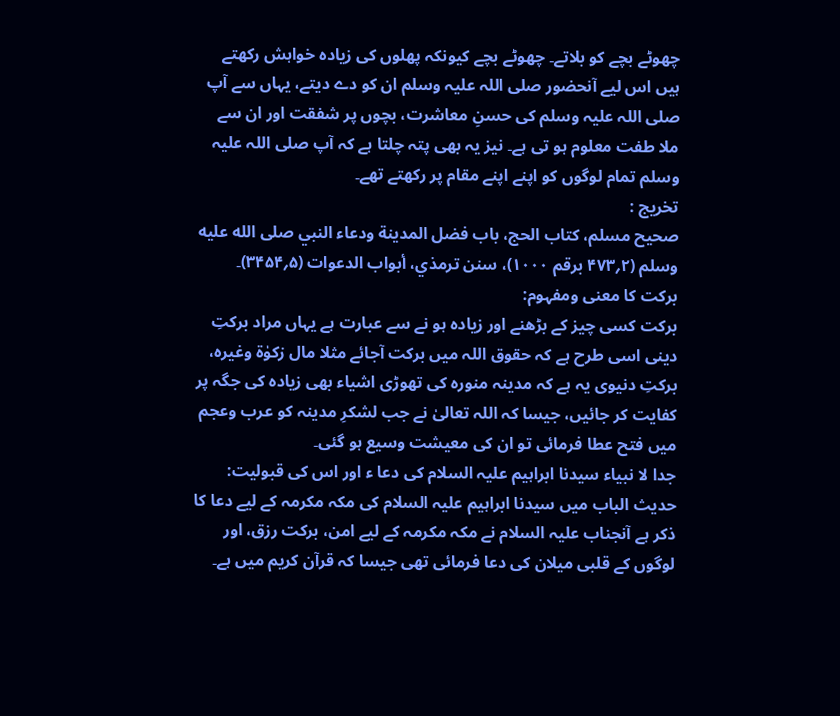چھوٹے بچے کو بلاتے۔ چھوٹے بچے کیونکہ پھلوں کی زیادہ خواہش رکھتے ہیں اس لیے آنحضور صلی اللہ علیہ وسلم ان کو دے دیتے، یہاں سے آپ صلی اللہ علیہ وسلم کی حسنِ معاشرت، بچوں پر شفقت اور ان سے ملا طفت معلوم ہو تی ہے۔ نیز یہ بھی پتہ چلتا ہے کہ آپ صلی اللہ علیہ وسلم تمام لوگوں کو اپنے اپنے مقام پر رکھتے تھے۔
تخریج :
صحیح مسلم، کتاب الحج، باب فضل المدینة ودعاء النبي صلى الله علیه وسلم (۲؍۴۷۳ برقم ۱۰۰۰)، سنن ترمذي، أبواب الدعوات (۵؍۳۴۵۴)۔
برکت کا معنی ومفہوم:
برکت کسی چیز کے بڑھنے اور زیادہ ہو نے سے عبارت ہے یہاں مراد برکتِ دینی اسی طرح ہے کہ حقوق اللہ میں برکت آجائے مثلا مال زکوٰۃ وغیرہ، برکتِ دنیوی یہ ہے کہ مدینہ منورہ کی تھوڑی اشیاء بھی زیادہ کی جگہ پر کفایت کر جائیں، جیسا کہ اللہ تعالیٰ نے جب لشکرِ مدینہ کو عرب وعجم میں فتح عطا فرمائی تو ان کی معیشت وسیع ہو گئی۔
جدا لا نبیاء سیدنا ابراہیم علیہ السلام کی دعا ء اور اس کی قبولیت:
حدیث الباب میں سیدنا ابراہیم علیہ السلام کی مکہ مکرمہ کے لیے دعا کا ذکر ہے آنجناب علیہ السلام نے مکہ مکرمہ کے لیے امن، برکت رزق، اور لوگوں کے قلبی میلان کی دعا فرمائی تھی جیسا کہ قرآن کریم میں ہے۔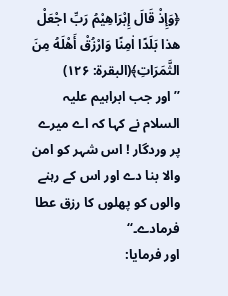﴿وَإِذْ قَالَ إِبْرَاهِیْمُ رَبِّ اجْعَلْ هذا بَلَدًا اٰمِنًا وَارْزُقْ أَهْلَهُ مِنَ الثَّمَرَاتِ﴾(البقرة: ۱۲۶)
’’اور جب ابراہیم علیہ السلام نے کہا کہ اے میرے پر وردگار ! اس شہر کو امن والا بنا دے اور اس کے رہنے والوں کو پھلوں کا رزق عطا فرمادے۔‘‘
اور فرمایا: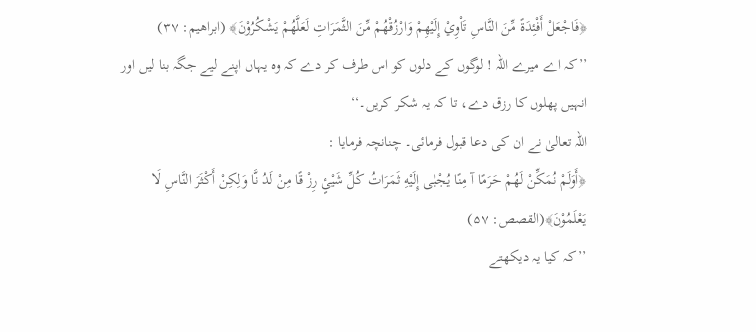﴿فَاجْعَلْ أَفْئِدَةً مِّنَ النَّاسِ تَاْوِيْ إِلَیْهِمْ وَارْزُقْهُمْ مِّنَ الثَّمَرَاتِ لَعَلَّهُمْ یَشْکُرُوْنَ﴾ (ابراهیم: ۳۷)
’’کہ اے میرے اللہ ! لوگوں کے دلوں کو اس طرف کر دے کہ وہ یہاں اپنے لیے جگہ بنا لیں اور انہیں پھلوں کا رزق دے، تا کہ یہ شکر کریں۔‘‘
اللہ تعالیٰ نے ان کی دعا قبول فرمائی۔ چنانچہ فرمایا :
﴿أَوَلَمْ نُمَکِّنْ لَهُمْ حَرَمًا آ مِنًا یُجْبٰی إِلَیْهِ ثَمَرَاتُ کُلِّ شَیْیٍٔ رِزْ قًا مِنْ لَدُ نَّا وَلِکِنْ أَکْثَرَ النَّاسِ لَا یَعْلَمُوْنَ﴾(القصص: ۵۷)
’’کہ کیا یہ دیکھتے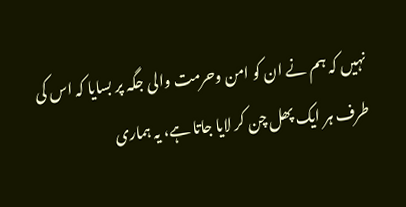نہیں کہ ہم نے ان کو امن وحرمت والی جگہ پر بسایا کہ اس کی طرف ہر ایک پھل چن کر لایا جاتا ہے، یہ ہماری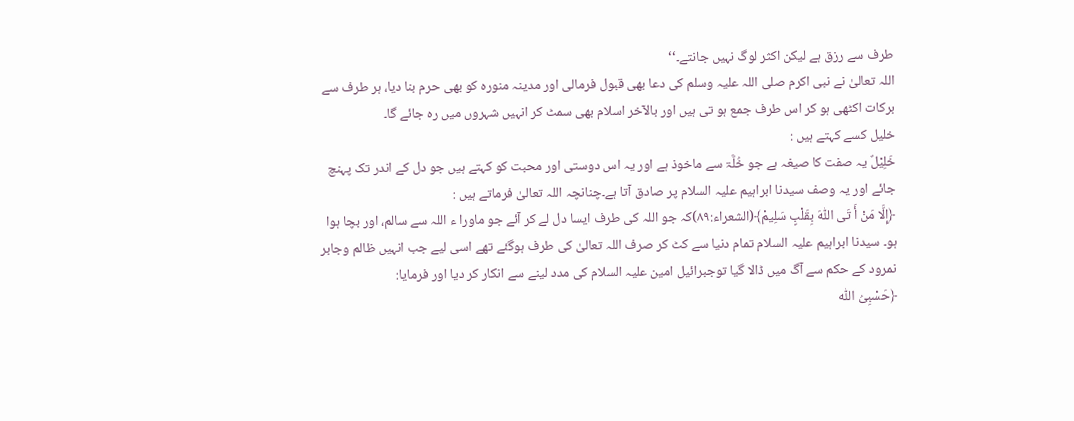طرف سے رزق ہے لیکن اکثر لوگ نہیں جانتے۔‘‘
اللہ تعالیٰ نے نبی اکرم صلی اللہ علیہ وسلم کی دعا بھی قبول فرمالی اور مدینہ منورہ کو بھی حرم بنا دیا، ہر طرف سے برکات اکٹھی ہو کر اس طرف جمع ہو تی ہیں اور بالآخر اسلام بھی سمٹ کر انہیں شہروں میں رہ جائے گا۔
خلیل کسے کہتے ہیں :
خَلِیْلٌ یہ صفت کا صیغہ ہے جو خُلَّۃ سے ماخوذ ہے اور یہ اس دوستی اور محبت کو کہتے ہیں جو دل کے اندر تک پہنچ جائے اور یہ وصف سیدنا ابراہیم علیہ السلام پر صادق آتا ہے۔چنانچہ اللہ تعالیٰ فرماتے ہیں :
﴿إِلَّا مَنْ أَ تَی اللّٰهَ بِقَلْبٍ سَلِیمْ﴾(الشعراء:۸۹)کہ جو اللہ کی طرف ایسا دل لے کر آئے جو ماورا ء اللہ سے سالم، اور بچا ہوا ہو۔ سیدنا ابراہیم علیہ السلام تمام دنیا سے کٹ کر صرف اللہ تعالیٰ کی طرف ہوگئے تھے اسی لیے جب انہیں ظالم وجابر نمرود کے حکم سے آگ میں ڈالا گیا توجبرائیل امین علیہ السلام کی مدد لینے سے انکار کر دیا اور فرمایا:
﴿حَسْبِیُ اللّٰه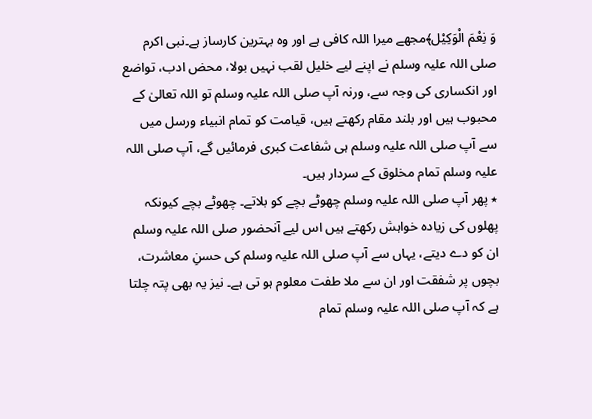وَ نِعْمَ الْوَکِیْل﴾مجھے میرا اللہ کافی ہے اور وہ بہترین کارساز ہے۔نبی اکرم صلی اللہ علیہ وسلم نے اپنے لیے خلیل لقب نہیں بولا، محض ادب، تواضع اور انکساری کی وجہ سے، ورنہ آپ صلی اللہ علیہ وسلم تو اللہ تعالیٰ کے محبوب ہیں اور بلند مقام رکھتے ہیں، قیامت کو تمام انبیاء ورسل میں سے آپ صلی اللہ علیہ وسلم ہی شفاعت کبری فرمائیں گے، آپ صلی اللہ علیہ وسلم تمام مخلوق کے سردار ہیں۔
٭ پھر آپ صلی اللہ علیہ وسلم چھوٹے بچے کو بلاتے۔ چھوٹے بچے کیونکہ پھلوں کی زیادہ خواہش رکھتے ہیں اس لیے آنحضور صلی اللہ علیہ وسلم ان کو دے دیتے، یہاں سے آپ صلی اللہ علیہ وسلم کی حسنِ معاشرت، بچوں پر شفقت اور ان سے ملا طفت معلوم ہو تی ہے۔ نیز یہ بھی پتہ چلتا ہے کہ آپ صلی اللہ علیہ وسلم تمام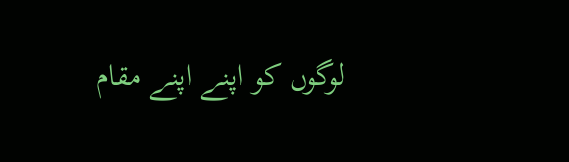لوگوں کو اپنے اپنے مقام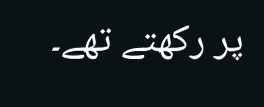پر رکھتے تھے۔